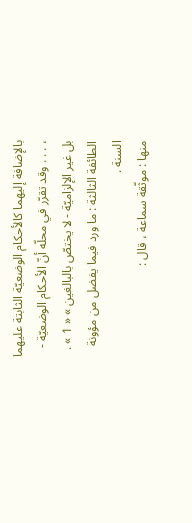بالإضافة إليهما كالأحكام الوضعيّة الثابتة عليهما ، . . . وقد تقرّر في محلّه أنّ الأحكام الوضعيّة - بل غير الإلزاميّة - لا يختصّ بالبالغين » « 1 » .
الطائفة الثالثة : ما ورد فيما يفضل من مؤونة السنة .
منها : موثّقة سماعة ، قال :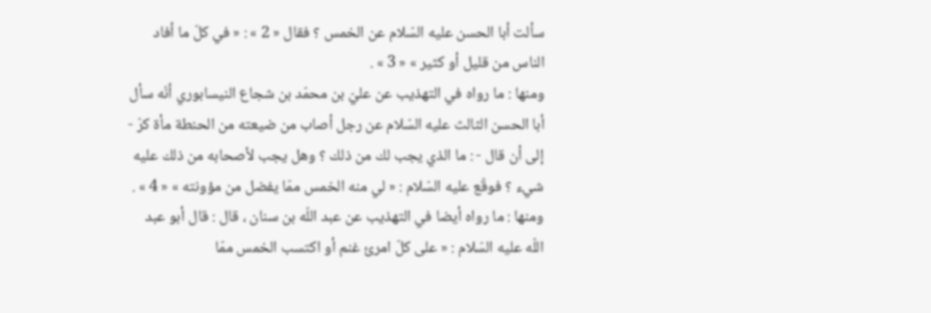سألت أبا الحسن عليه السّلام عن الخمس ؟ فقال « 2 » : « في كلّ ما أفاد الناس من قليل أو كثير » « 3 » .
ومنها : ما رواه في التهذيب عن عليّ بن محمّد بن شجاع النيسابوري أنّه سأل أبا الحسن الثالث عليه السّلام عن رجل أصاب من ضيعته من الحنطة مأة كرّ - إلى أن قال - : ما الذي يجب لك من ذلك ؟ وهل يجب لأصحابه من ذلك عليه شيء ؟ فوقّع عليه السّلام : « لي منه الخمس ممّا يفضل من مؤونته » « 4 » .
ومنها : ما رواه أيضا في التهذيب عن عبد اللّه بن سنان ، قال : قال أبو عبد اللّه عليه السّلام : « على كلّ امرئ غنم أو اكتسب الخمس ممّا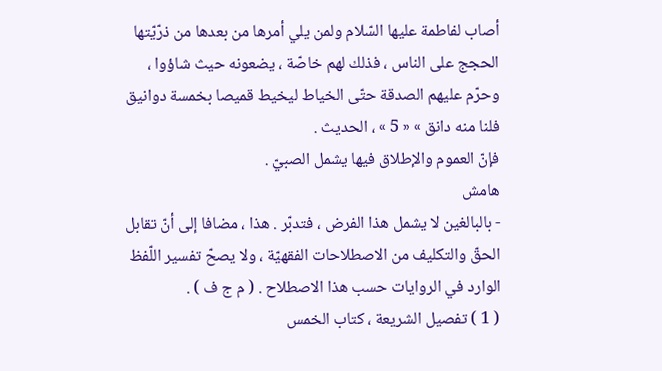أصاب لفاطمة عليها السّلام ولمن يلي أمرها من بعدها من ذرّيّتها الحجج على الناس ، فذلك لهم خاصّة ، يضعونه حيث شاؤوا ، وحرّم عليهم الصدقة حتّى الخياط ليخيط قميصا بخمسة دوانيق فلنا منه دانق » « 5 » ، الحديث .
فإنّ العموم والإطلاق فيها يشمل الصبيّ .
هامش
- بالبالغين لا يشمل هذا الفرض ، فتدبّر . هذا ، مضافا إلى أنّ تقابل الحقّ والتكليف من الاصطلاحات الفقهيّة ، ولا يصحّ تفسير اللّفظ الوارد في الروايات حسب هذا الاصطلاح . ( م ج ف ) .
( 1 ) تفصيل الشريعة ، كتاب الخمس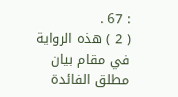: 67 .
( 2 ) هذه الرواية في مقام بيان مطلق الفائدة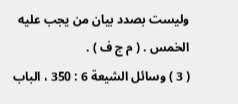وليست بصدد بيان من يجب عليه الخمس . ( م ج ف ) .
( 3 ) وسائل الشيعة 6 : 350 ، الباب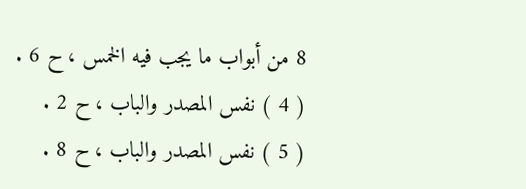8 من أبواب ما يجب فيه الخمس ، ح 6 .
( 4 ) نفس المصدر والباب ، ح 2 .
( 5 ) نفس المصدر والباب ، ح 8 .